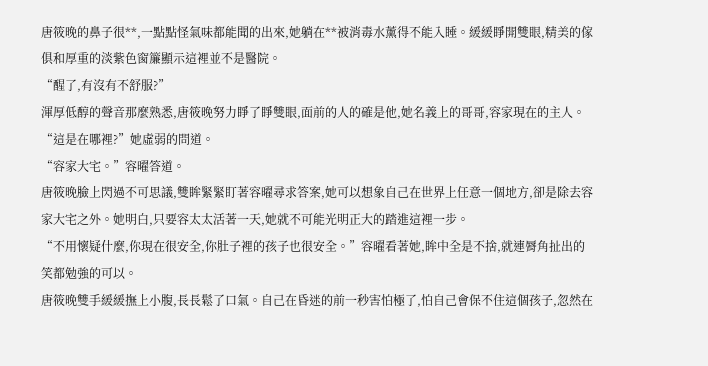唐筱晚的鼻子很**,一點點怪氣味都能聞的出來,她躺在**被消毒水薰得不能入睡。緩緩睜開雙眼,精美的傢俱和厚重的淡紫色窗簾顯示這裡並不是醫院。
“醒了,有沒有不舒服?”
渾厚低醇的聲音那麼熟悉,唐筱晚努力睜了睜雙眼,面前的人的確是他,她名義上的哥哥,容家現在的主人。
“這是在哪裡?”她虛弱的問道。
“容家大宅。”容曜答道。
唐筱晚臉上閃過不可思議,雙眸緊緊盯著容曜尋求答案,她可以想象自己在世界上任意一個地方,卻是除去容家大宅之外。她明白,只要容太太活著一天,她就不可能光明正大的踏進這裡一步。
“不用懷疑什麼,你現在很安全,你肚子裡的孩子也很安全。”容曜看著她,眸中全是不捨,就連脣角扯出的笑都勉強的可以。
唐筱晚雙手緩緩撫上小腹,長長鬆了口氣。自己在昏迷的前一秒害怕極了,怕自己會保不住這個孩子,忽然在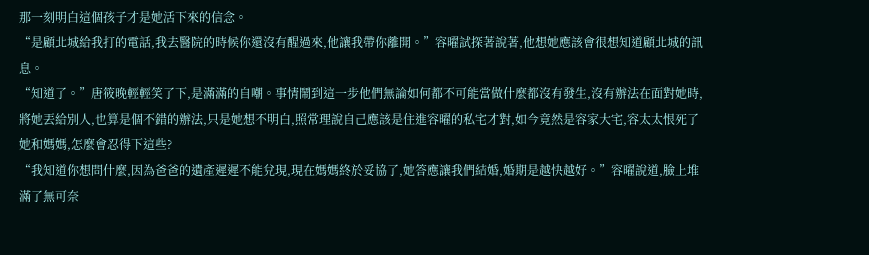那一刻明白這個孩子才是她活下來的信念。
“是顧北城給我打的電話,我去醫院的時候你還沒有醒過來,他讓我帶你離開。”容曜試探著說著,他想她應該會很想知道顧北城的訊息。
“知道了。”唐筱晚輕輕笑了下,是滿滿的自嘲。事情鬧到這一步他們無論如何都不可能當做什麼都沒有發生,沒有辦法在面對她時,將她丟給別人,也算是個不錯的辦法,只是她想不明白,照常理說自己應該是住進容曜的私宅才對,如今竟然是容家大宅,容太太恨死了她和媽媽,怎麼會忍得下這些?
“我知道你想問什麼,因為爸爸的遺產遲遲不能兌現,現在媽媽終於妥協了,她答應讓我們結婚,婚期是越快越好。”容曜說道,臉上堆滿了無可奈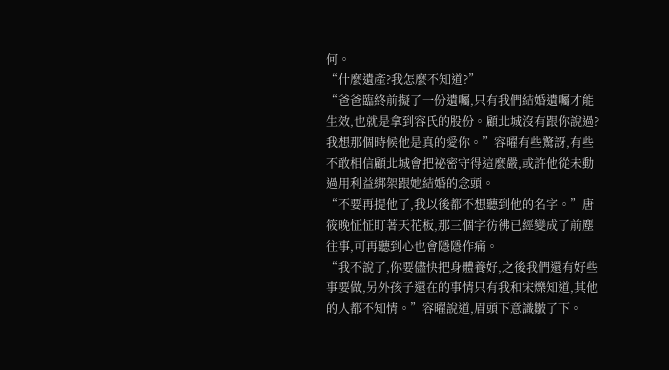何。
“什麼遺產?我怎麼不知道?”
“爸爸臨終前擬了一份遺囑,只有我們結婚遺囑才能生效,也就是拿到容氏的股份。顧北城沒有跟你說過?我想那個時候他是真的愛你。”容曜有些驚訝,有些不敢相信顧北城會把祕密守得這麼嚴,或許他從未動過用利益綁架跟她結婚的念頭。
“不要再提他了,我以後都不想聽到他的名字。”唐筱晚怔怔盯著天花板,那三個字彷彿已經變成了前塵往事,可再聽到心也會隱隱作痛。
“我不說了,你要儘快把身體養好,之後我們還有好些事要做,另外孩子還在的事情只有我和宋爍知道,其他的人都不知情。”容曜說道,眉頭下意識皺了下。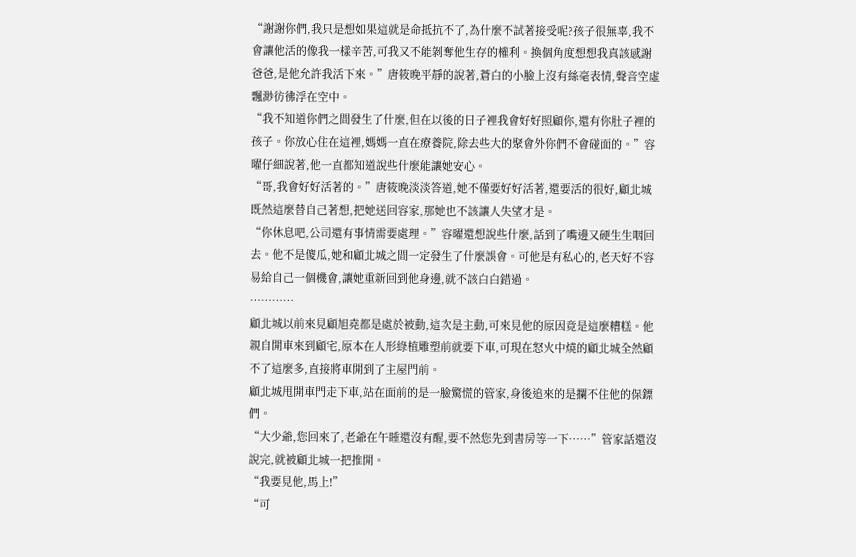“謝謝你們,我只是想如果這就是命抵抗不了,為什麼不試著接受呢?孩子很無辜,我不會讓他活的像我一樣辛苦,可我又不能剝奪他生存的權利。換個角度想想我真該感謝爸爸,是他允許我活下來。”唐筱晚平靜的說著,蒼白的小臉上沒有絲毫表情,聲音空虛飄渺彷彿浮在空中。
“我不知道你們之間發生了什麼,但在以後的日子裡我會好好照顧你,還有你肚子裡的孩子。你放心住在這裡,媽媽一直在療養院,除去些大的聚會外你們不會碰面的。”容曜仔細說著,他一直都知道說些什麼能讓她安心。
“哥,我會好好活著的。”唐筱晚淡淡答道,她不僅要好好活著,還要活的很好,顧北城既然這麼替自己著想,把她送回容家,那她也不該讓人失望才是。
“你休息吧,公司還有事情需要處理。”容曜還想說些什麼,話到了嘴邊又硬生生咽回去。他不是傻瓜,她和顧北城之間一定發生了什麼誤會。可他是有私心的,老天好不容易給自己一個機會,讓她重新回到他身邊,就不該白白錯過。
…………
顧北城以前來見顧旭堯都是處於被動,這次是主動,可來見他的原因竟是這麼糟糕。他親自開車來到顧宅,原本在人形綠植雕塑前就要下車,可現在怒火中燒的顧北城全然顧不了這麼多,直接將車開到了主屋門前。
顧北城甩開車門走下車,站在面前的是一臉驚慌的管家,身後追來的是攔不住他的保鏢們。
“大少爺,您回來了,老爺在午睡還沒有醒,要不然您先到書房等一下……”管家話還沒說完,就被顧北城一把推開。
“我要見他,馬上!”
“可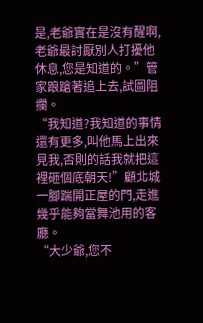是,老爺實在是沒有醒啊,老爺最討厭別人打擾他休息,您是知道的。”管家踉蹌著追上去,試圖阻攔。
“我知道?我知道的事情還有更多,叫他馬上出來見我,否則的話我就把這裡砸個底朝天!”顧北城一腳踹開正屋的門,走進幾乎能夠當舞池用的客廳。
“大少爺,您不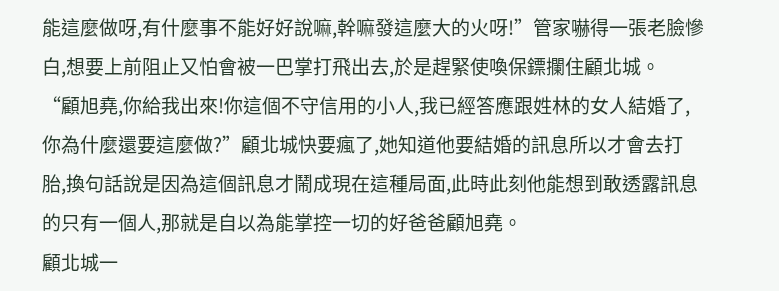能這麼做呀,有什麼事不能好好說嘛,幹嘛發這麼大的火呀!”管家嚇得一張老臉慘白,想要上前阻止又怕會被一巴掌打飛出去,於是趕緊使喚保鏢攔住顧北城。
“顧旭堯,你給我出來!你這個不守信用的小人,我已經答應跟姓林的女人結婚了,你為什麼還要這麼做?”顧北城快要瘋了,她知道他要結婚的訊息所以才會去打胎,換句話說是因為這個訊息才鬧成現在這種局面,此時此刻他能想到敢透露訊息的只有一個人,那就是自以為能掌控一切的好爸爸顧旭堯。
顧北城一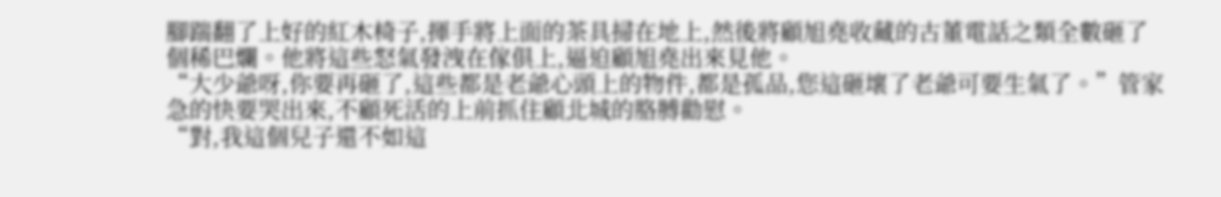腳踹翻了上好的紅木椅子,揮手將上面的茶具掃在地上,然後將顧旭堯收藏的古董電話之類全數砸了個稀巴爛。他將這些怒氣發洩在傢俱上,逼迫顧旭堯出來見他。
“大少爺呀,你要再砸了,這些都是老爺心頭上的物件,都是孤品,您這砸壞了老爺可要生氣了。”管家急的快要哭出來,不顧死活的上前抓住顧北城的胳膊勸慰。
“對,我這個兒子還不如這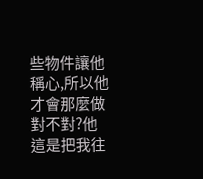些物件讓他稱心,所以他才會那麼做對不對?他這是把我往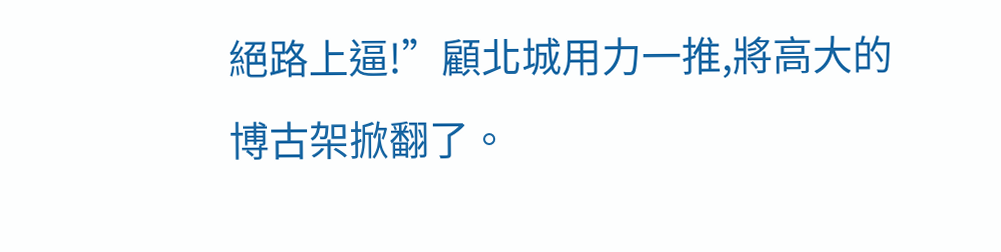絕路上逼!”顧北城用力一推,將高大的博古架掀翻了。